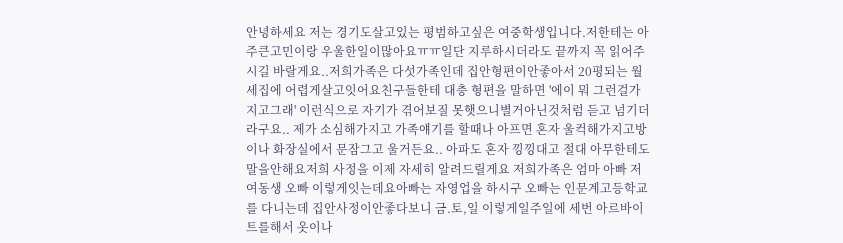안녕하세요 저는 경기도살고있는 평범하고싶은 여중학생입니다.저한테는 아주큰고민이랑 우울한일이많아요ㅠㅠ일단 지루하시더라도 끝까지 꼭 읽어주시길 바랄게요..저희가족은 다섯가족인데 집안형편이안좋아서 20평되는 월세집에 어렵게살고잇어요친구들한테 대충 형편을 말하면 '에이 뭐 그런걸가지고그래' 이런식으로 자기가 겪어보질 못햇으니별거아닌것처럼 듣고 넘기더라구요.. 제가 소심해가지고 가족얘기를 할때나 아프면 혼자 울컥해가지고방이나 화장실에서 문잠그고 울거든요.. 아파도 혼자 낑낑대고 절대 아무한테도 말을안해요저희 사정을 이제 자세히 알려드릴게요 저희가족은 엄마 아빠 저 여동생 오빠 이렇게잇는데요아빠는 자영업을 하시구 오빠는 인문계고등학교를 다니는데 집안사정이안좋다보니 금.토,일 이렇게일주일에 세번 아르바이트를해서 옷이나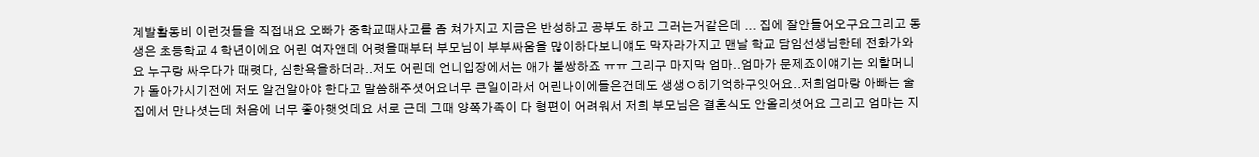계발활동비 이런것들을 직접내요 오빠가 중학교때사고를 좀 쳐가지고 지금은 반성하고 공부도 하고 그러는거같은데 ... 집에 잘안들어오구요그리고 동생은 초등학교 4 학년이에요 어린 여자앤데 어렷을때부터 부모님이 부부싸움을 많이하다보니얘도 막자라가지고 맨날 학교 담임선생님한테 전화가와요 누구랑 싸우다가 때렷다, 심한욕을하더라..저도 어린데 언니입장에서는 애가 불쌍하죠 ㅠㅠ 그리구 마지막 엄마..엄마가 문제죠이얘기는 외할머니가 돌아가시기전에 저도 알건알아야 한다고 말씀해주셧어요너무 큰일이라서 어린나이에들은건데도 생생ㅇ히기억하구잇어요..저희엄마랑 아빠는 술집에서 만나셧는데 처음에 너무 좋아햇엇데요 서로 근데 그때 양쪽가족이 다 형편이 어려워서 저희 부모님은 결혼식도 안올리셧어요 그리고 엄마는 지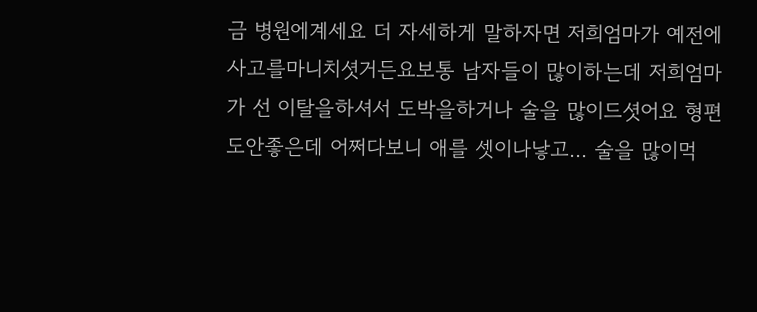금 병원에계세요 더 자세하게 말하자면 저희엄마가 예전에 사고를마니치셧거든요보통 남자들이 많이하는데 저희엄마가 선 이탈을하셔서 도박을하거나 술을 많이드셧어요 형편도안좋은데 어쩌다보니 애를 셋이나낳고... 술을 많이먹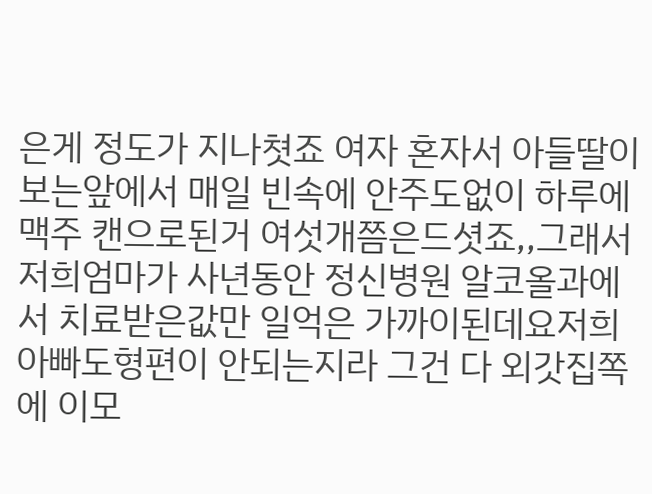은게 정도가 지나쳣죠 여자 혼자서 아들딸이 보는앞에서 매일 빈속에 안주도없이 하루에 맥주 캔으로된거 여섯개쯤은드셧죠,,그래서 저희엄마가 사년동안 정신병원 알코올과에서 치료받은값만 일억은 가까이된데요저희아빠도형편이 안되는지라 그건 다 외갓집쪽에 이모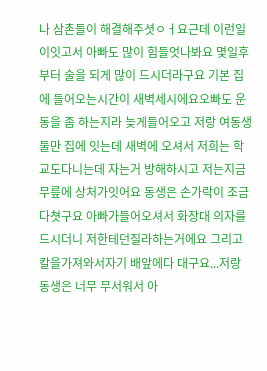나 삼촌들이 해결해주셧ㅇㅓ요근데 이런일이잇고서 아빠도 많이 힘들엇나봐요 몇일후부터 술을 되게 많이 드시더라구요 기본 집에 들어오는시간이 새벽세시에요오빠도 운동을 좀 하는지라 늦게들어오고 저랑 여동생 둘만 집에 잇는데 새벽에 오셔서 저희는 학교도다니는데 자는거 방해하시고 저는지금 무릎에 상처가잇어요 동생은 손가락이 조금 다쳣구요 아빠가들어오셔서 화장대 의자를 드시더니 저한테던질라하는거에요 그리고 칼을가져와서자기 배앞에다 대구요...저랑 동생은 너무 무서워서 아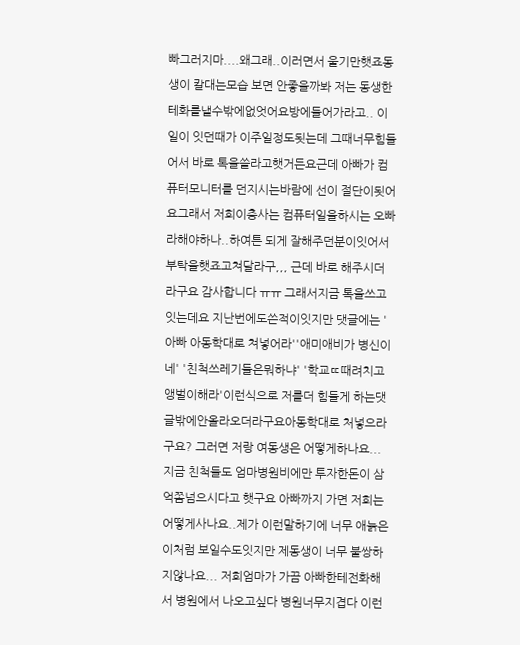빠그러지마....왜그래..이러면서 울기만햇죠동생이 칼대는모습 보면 안좋을까봐 저는 동생한테화를낼수밖에없엇어요방에들어가라고.. 이 일이 잇던때가 이주일정도됫는데 그때너무힘들어서 바로 톡을쓸라고햇거든요근데 아빠가 컴퓨터모니터를 던지시는바람에 선이 절단이됫어요그래서 저희이층사는 컴퓨터일을하시는 오빠라해야하나..하여튼 되게 잘해주던분이잇어서 부탁을햇죠고쳐달라구,,, 근데 바로 해주시더라구요 감사합니다 ㅠㅠ 그래서지금 톡을쓰고잇는데요 지난번에도쓴적이잇지만 댓글에는 '아빠 아동학대로 쳐넣어라''애미애비가 병신이네' '친척쓰레기들은뭐하냐' '학교ㄸ때려치고 앵벌이해라'이런식으로 저를더 힘들게 하는댓글밖에안올라오더라구요아동학대로 처넣으라구요? 그러면 저랑 여동생은 어떻게하나요... 지금 친척들도 엄마병원비에만 투자한돈이 삼억쫌넘으시다고 햇구요 아빠까지 가면 저희는 어떻게사나요..제가 이런말하기에 너무 애늙은이처럼 보일수도잇지만 제동생이 너무 불쌍하지않나요... 저희엄마가 가끔 아빠한테전화해서 병원에서 나오고싶다 병원너무지겹다 이런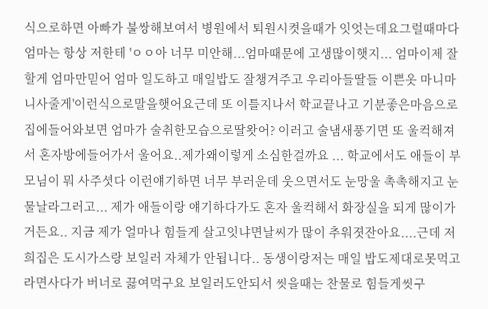식으로하면 아빠가 불쌍해보여서 병원에서 퇴원시켯을때가 잇엇는데요그럴때마다엄마는 항상 저한테 'ㅇㅇ아 너무 미안해...엄마때문에 고생많이햇지... 엄마이제 잘할게 엄마만믿어 엄마 일도하고 매일밥도 잘챙겨주고 우리아들딸들 이쁜옷 마니마니사줄게'이런식으로말을햇어요근데 또 이틀지나서 학교끝나고 기분좋은마음으로 집에들어와보면 엄마가 술취한모습으로딸왓어? 이러고 술냄새풍기면 또 울컥해져서 혼자방에들어가서 울어요..제가왜이렇게 소심한걸까요 ... 학교에서도 애들이 부모님이 뭐 사주셧다 이런얘기하면 너무 부러운데 웃으면서도 눈망울 촉촉해지고 눈물날라그러고... 제가 애들이랑 얘기하다가도 혼자 울컥해서 화장실을 되게 많이가거든요.. 지금 제가 얼마나 힘들게 살고잇냐면날씨가 많이 추워졋잔아요....근데 저희집은 도시가스랑 보일러 자체가 안됩니다.. 동생이랑저는 매일 밥도제대로못먹고 라면사다가 버너로 끓여먹구요 보일러도안되서 씻을때는 찬물로 힘들게씻구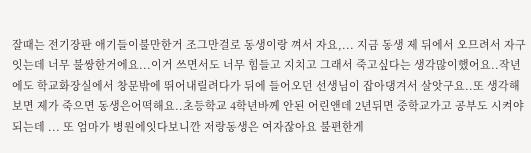잘때는 전기장판 애기들이불만한거 조그만걸로 동생이랑 껴서 자요,... 지금 동생 제 뒤에서 오므려서 자구잇는데 너무 불쌍한거에요...이거 쓰면서도 너무 힘들고 지치고 그래서 죽고싶다는 생각많이했어요..작년에도 학교화장실에서 창문밖에 뛰어내릴려다가 뒤에 들어오던 선생님이 잡아댕겨서 살앗구요..또 생각해보면 제가 죽으면 동생은어떡해요..초등학교 4학년바께 안된 어린앤데 2년뒤면 중학교가고 공부도 시켜야되는데 ... 또 엄마가 병원에잇다보니깐 저랑동생은 여자잖아요 불편한게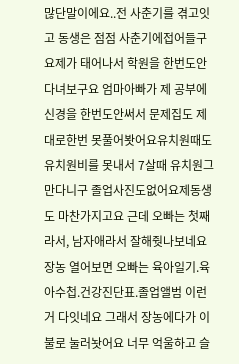많단말이에요..전 사춘기를 겪고잇고 동생은 점점 사춘기에접어들구요제가 태어나서 학원을 한번도안다녀보구요 엄마아빠가 제 공부에 신경을 한번도안써서 문제집도 제대로한번 못풀어봣어요유치원때도 유치원비를 못내서 7살때 유치원그만다니구 졸업사진도없어요제동생도 마찬가지고요 근데 오빠는 첫째라서, 남자애라서 잘해줫나보네요장농 열어보면 오빠는 육아일기.육아수첩.건강진단표.졸업앨범 이런거 다잇네요 그래서 장농에다가 이불로 눌러놧어요 너무 억울하고 슬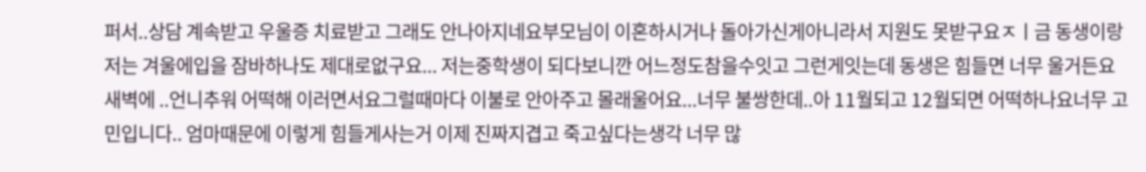퍼서..상담 계속받고 우울증 치료받고 그래도 안나아지네요부모님이 이혼하시거나 돌아가신게아니라서 지원도 못받구요ㅈㅣ금 동생이랑저는 겨울에입을 잠바하나도 제대로없구요... 저는중학생이 되다보니깐 어느정도참을수잇고 그런게잇는데 동생은 힘들면 너무 울거든요 새벽에 ..언니추워 어떡해 이러면서요그럴때마다 이불로 안아주고 몰래울어요...너무 불쌍한데..아 11월되고 12월되면 어떡하나요너무 고민입니다.. 엄마때문에 이렇게 힘들게사는거 이제 진짜지겹고 죽고싶다는생각 너무 많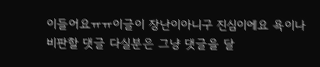이들어요ㅠㅠ이글이 장난이아니구 진심이에요 욕이나비판할 댓글 다실분은 그냥 댓글을 달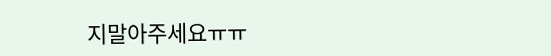지말아주세요ㅠㅠ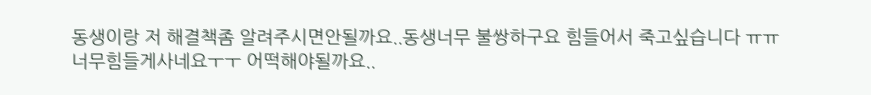동생이랑 저 해결책좀 알려주시면안될까요..동생너무 불쌍하구요 힘들어서 죽고싶습니다 ㅠㅠ
너무힘들게사네요ㅜㅜ 어떡해야될까요..